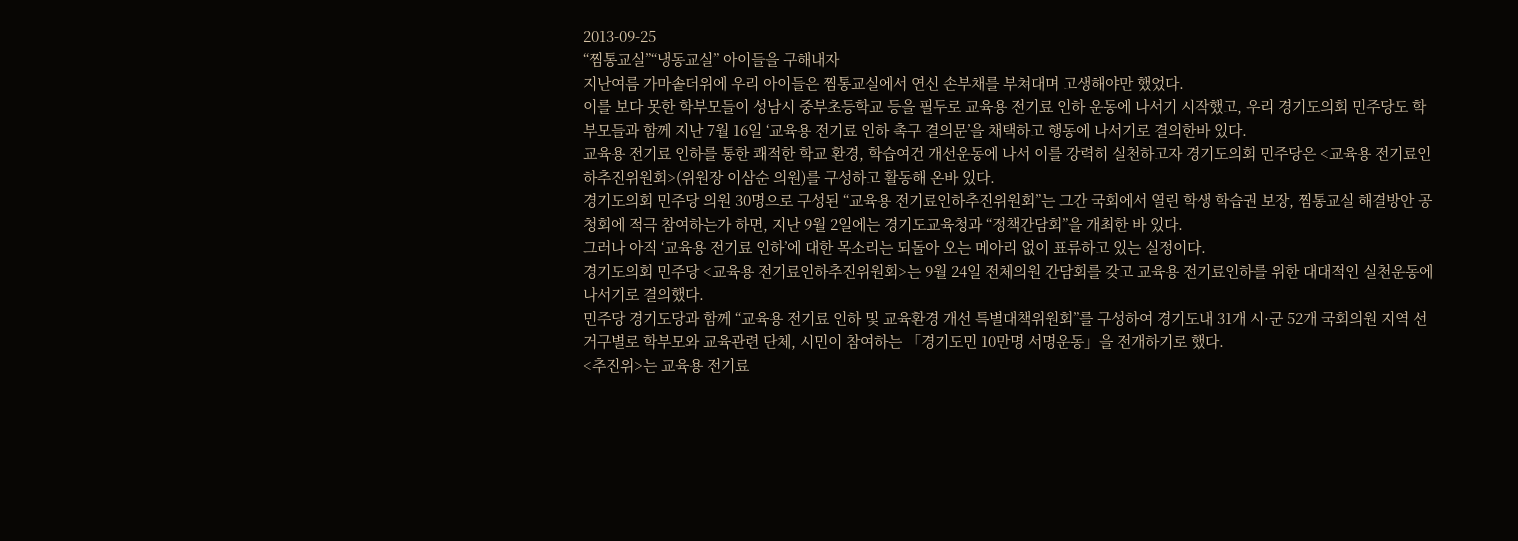2013-09-25
“찜통교실”“냉동교실” 아이들을 구해내자
지난여름 가마솥더위에 우리 아이들은 찜통교실에서 연신 손부채를 부쳐대며 고생해야만 했었다.
이를 보다 못한 학부모들이 성남시 중부초등학교 등을 필두로 교육용 전기료 인하 운동에 나서기 시작했고, 우리 경기도의회 민주당도 학부모들과 함께 지난 7월 16일 ‘교육용 전기료 인하 촉구 결의문’을 채택하고 행동에 나서기로 결의한바 있다.
교육용 전기료 인하를 통한 쾌적한 학교 환경, 학습여건 개선운동에 나서 이를 강력히 실천하고자 경기도의회 민주당은 <교육용 전기료인하추진위원회>(위원장 이삼순 의원)를 구성하고 활동해 온바 있다.
경기도의회 민주당 의원 30명으로 구성된 “교육용 전기료인하추진위원회”는 그간 국회에서 열린 학생 학습권 보장, 찜통교실 해결방안 공청회에 적극 참여하는가 하면, 지난 9월 2일에는 경기도교육청과 “정책간담회”을 개최한 바 있다.
그러나 아직 ‘교육용 전기료 인하’에 대한 목소리는 되돌아 오는 메아리 없이 표류하고 있는 실정이다.
경기도의회 민주당 <교육용 전기료인하추진위원회>는 9월 24일 전체의원 간담회를 갖고 교육용 전기료인하를 위한 대대적인 실천운동에 나서기로 결의했다.
민주당 경기도당과 함께 “교육용 전기료 인하 및 교육환경 개선 특별대책위원회”를 구성하여 경기도내 31개 시·군 52개 국회의원 지역 선거구별로 학부모와 교육관련 단체, 시민이 참여하는 「경기도민 10만명 서명운동」을 전개하기로 했다.
<추진위>는 교육용 전기료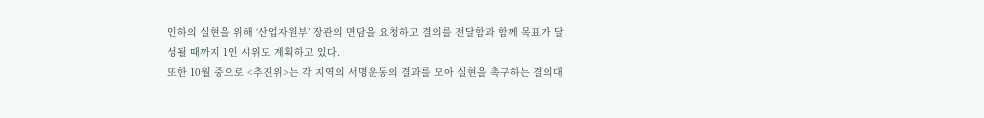인하의 실현을 위해 ‘산업자원부’ 장관의 면담을 요청하고 결의를 전달함과 함께 목표가 달성될 때까지 1인 시위도 계획하고 있다.
또한 10월 중으로 <추진위>는 각 지역의 서명운동의 결과를 모아 실현을 촉구하는 결의대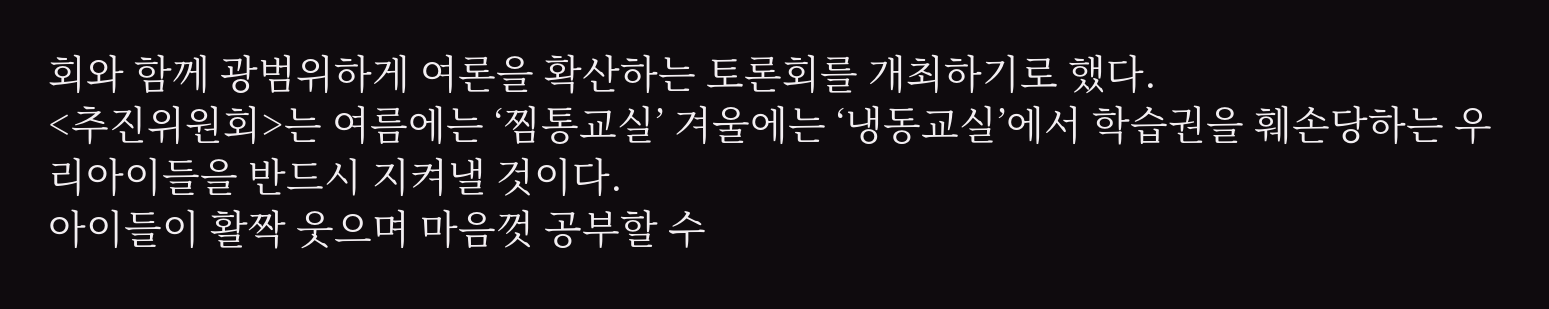회와 함께 광범위하게 여론을 확산하는 토론회를 개최하기로 했다.
<추진위원회>는 여름에는 ‘찜통교실’ 겨울에는 ‘냉동교실’에서 학습권을 훼손당하는 우리아이들을 반드시 지켜낼 것이다.
아이들이 활짝 웃으며 마음껏 공부할 수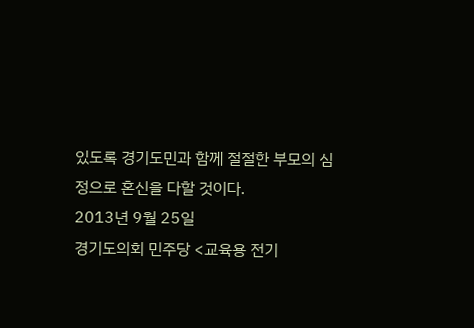있도록 경기도민과 함께 절절한 부모의 심정으로 혼신을 다할 것이다.
2013년 9월 25일
경기도의회 민주당 <교육용 전기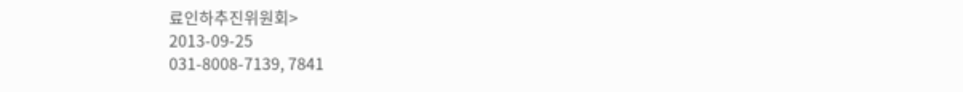료인하추진위원회>
2013-09-25
031-8008-7139, 7841